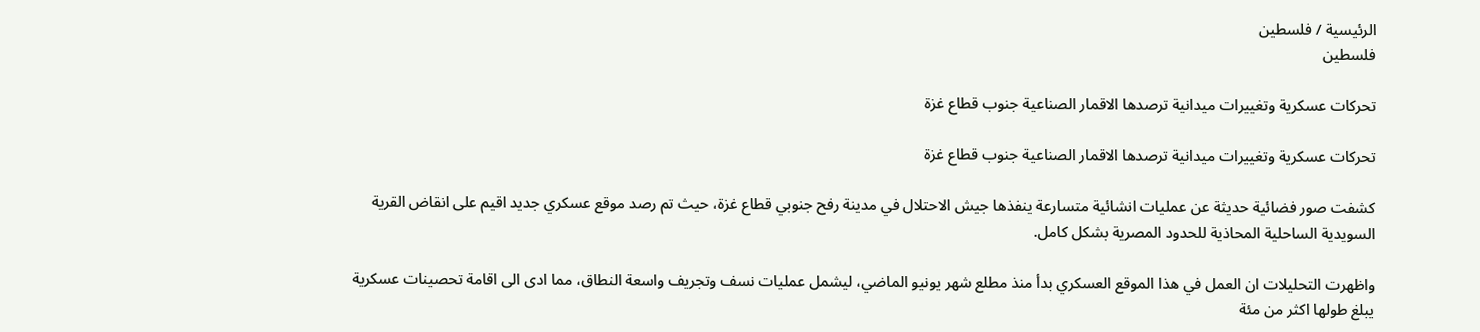الرئيسية / فلسطين
فلسطين

تحركات عسكرية وتغييرات ميدانية ترصدها الاقمار الصناعية جنوب قطاع غزة

تحركات عسكرية وتغييرات ميدانية ترصدها الاقمار الصناعية جنوب قطاع غزة

كشفت صور فضائية حديثة عن عمليات انشائية متسارعة ينفذها جيش الاحتلال في مدينة رفح جنوبي قطاع غزة، حيث تم رصد موقع عسكري جديد اقيم على انقاض القرية السويدية الساحلية المحاذية للحدود المصرية بشكل كامل.

واظهرت التحليلات ان العمل في هذا الموقع العسكري بدأ منذ مطلع شهر يونيو الماضي، ليشمل عمليات نسف وتجريف واسعة النطاق، مما ادى الى اقامة تحصينات عسكرية يبلغ طولها اكثر من مئة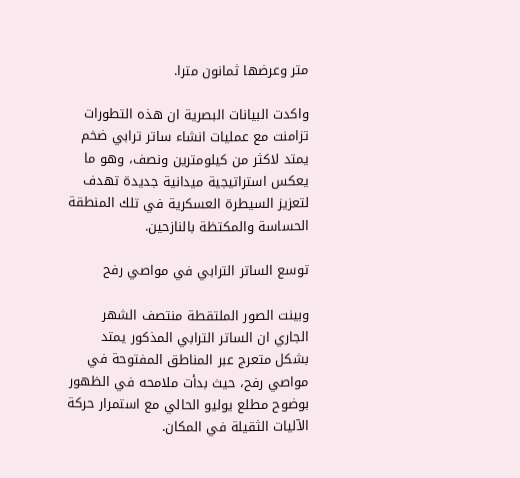متر وعرضها ثمانون مترا.

واكدت البيانات البصرية ان هذه التطورات تزامنت مع عمليات انشاء ساتر ترابي ضخم يمتد لاكثر من كيلومترين ونصف، وهو ما يعكس استراتيجية ميدانية جديدة تهدف لتعزيز السيطرة العسكرية في تلك المنطقة الحساسة والمكتظة بالنازحين.

توسع الساتر الترابي في مواصي رفح

وبينت الصور الملتقطة منتصف الشهر الجاري ان الساتر الترابي المذكور يمتد بشكل متعرج عبر المناطق المفتوحة في مواصي رفح، حيث بدأت ملامحه في الظهور بوضوح مطلع يوليو الحالي مع استمرار حركة الآليات الثقيلة في المكان.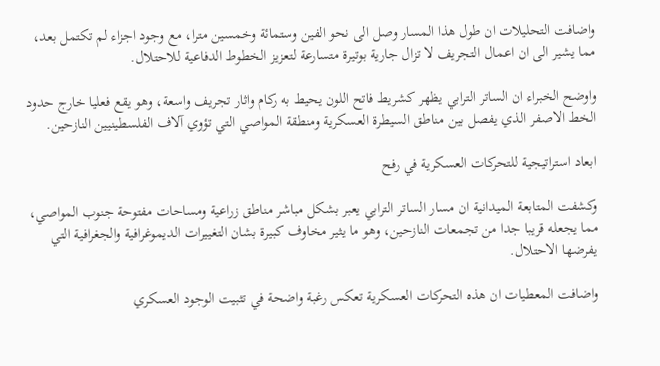واضافت التحليلات ان طول هذا المسار وصل الى نحو الفين وستمائة وخمسين مترا، مع وجود اجزاء لم تكتمل بعد، مما يشير الى ان اعمال التجريف لا تزال جارية بوتيرة متسارعة لتعزيز الخطوط الدفاعية للاحتلال.

واوضح الخبراء ان الساتر الترابي يظهر كشريط فاتح اللون يحيط به ركام واثار تجريف واسعة، وهو يقع فعليا خارج حدود الخط الاصفر الذي يفصل بين مناطق السيطرة العسكرية ومنطقة المواصي التي تؤوي آلاف الفلسطينيين النازحين.

ابعاد استراتيجية للتحركات العسكرية في رفح

وكشفت المتابعة الميدانية ان مسار الساتر الترابي يعبر بشكل مباشر مناطق زراعية ومساحات مفتوحة جنوب المواصي، مما يجعله قريبا جدا من تجمعات النازحين، وهو ما يثير مخاوف كبيرة بشان التغييرات الديموغرافية والجغرافية التي يفرضها الاحتلال.

واضافت المعطيات ان هذه التحركات العسكرية تعكس رغبة واضحة في تثبيت الوجود العسكري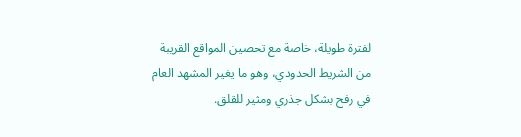لفترة طويلة، خاصة مع تحصين المواقع القريبة من الشريط الحدودي، وهو ما يغير المشهد العام في رفح بشكل جذري ومثير للقلق.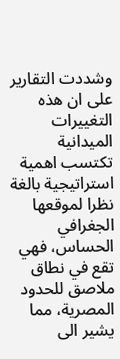وشددت التقارير على ان هذه التغييرات الميدانية تكتسب اهمية استراتيجية بالغة نظرا لموقعها الجغرافي الحساس، فهي تقع في نطاق ملاصق للحدود المصرية، مما يشير الى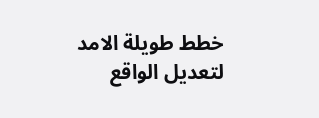خطط طويلة الامد لتعديل الواقع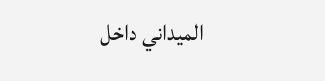الميداني داخل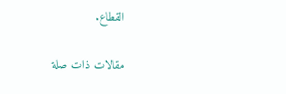القطاع.

مقالات ذات صلة